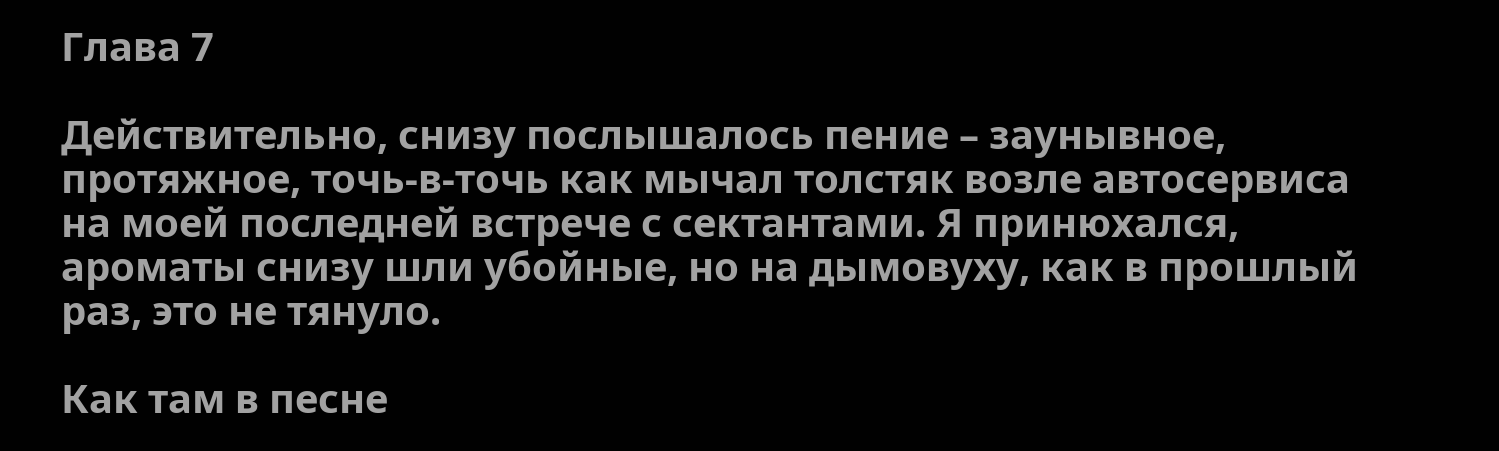Глава 7

Действительно, снизу послышалось пение – заунывное, протяжное, точь-в-точь как мычал толстяк возле автосервиса на моей последней встрече с сектантами. Я принюхался, ароматы снизу шли убойные, но на дымовуху, как в прошлый раз, это не тянуло.

Как там в песне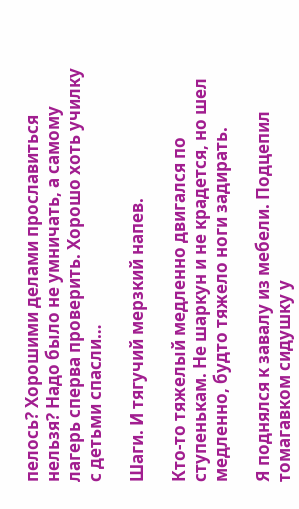пелось? Хорошими делами прославиться нельзя? Надо было не умничать, а самому лагерь сперва проверить. Хорошо хоть училку с детьми спасли…

Шаги. И тягучий мерзкий напев.

Кто-то тяжелый медленно двигался по ступенькам. Не шаркун и не крадется, но шел медленно, будто тяжело ноги задирать.

Я поднялся к завалу из мебели. Подцепил томагавком сидушку у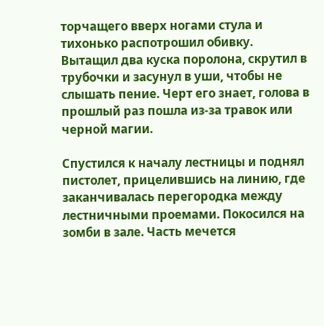торчащего вверх ногами стула и тихонько распотрошил обивку. Вытащил два куска поролона, скрутил в трубочки и засунул в уши, чтобы не слышать пение. Черт его знает, голова в прошлый раз пошла из-за травок или черной магии.

Спустился к началу лестницы и поднял пистолет, прицелившись на линию, где заканчивалась перегородка между лестничными проемами. Покосился на зомби в зале. Часть мечется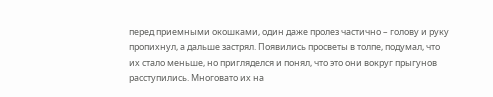перед приемными окошками, один даже пролез частично – голову и руку пропихнул, а дальше застрял. Появились просветы в толпе, подумал, что их стало меньше, но пригляделся и понял, что это они вокруг прыгунов расступились. Многовато их на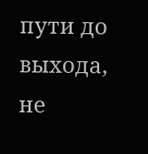пути до выхода, не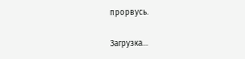прорвусь.

Загрузка...